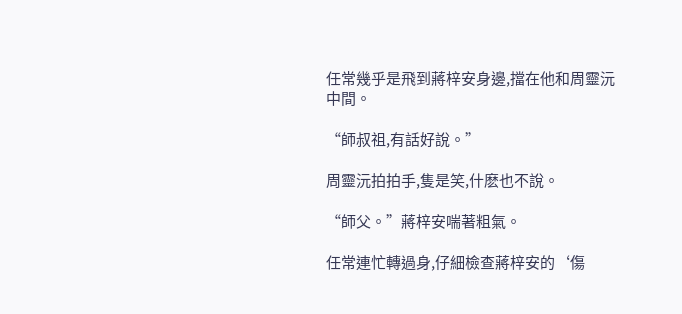任常幾乎是飛到蔣梓安身邊,擋在他和周靈沅中間。

“師叔祖,有話好說。”

周靈沅拍拍手,隻是笑,什麽也不說。

“師父。”蔣梓安喘著粗氣。

任常連忙轉過身,仔細檢查蔣梓安的‘傷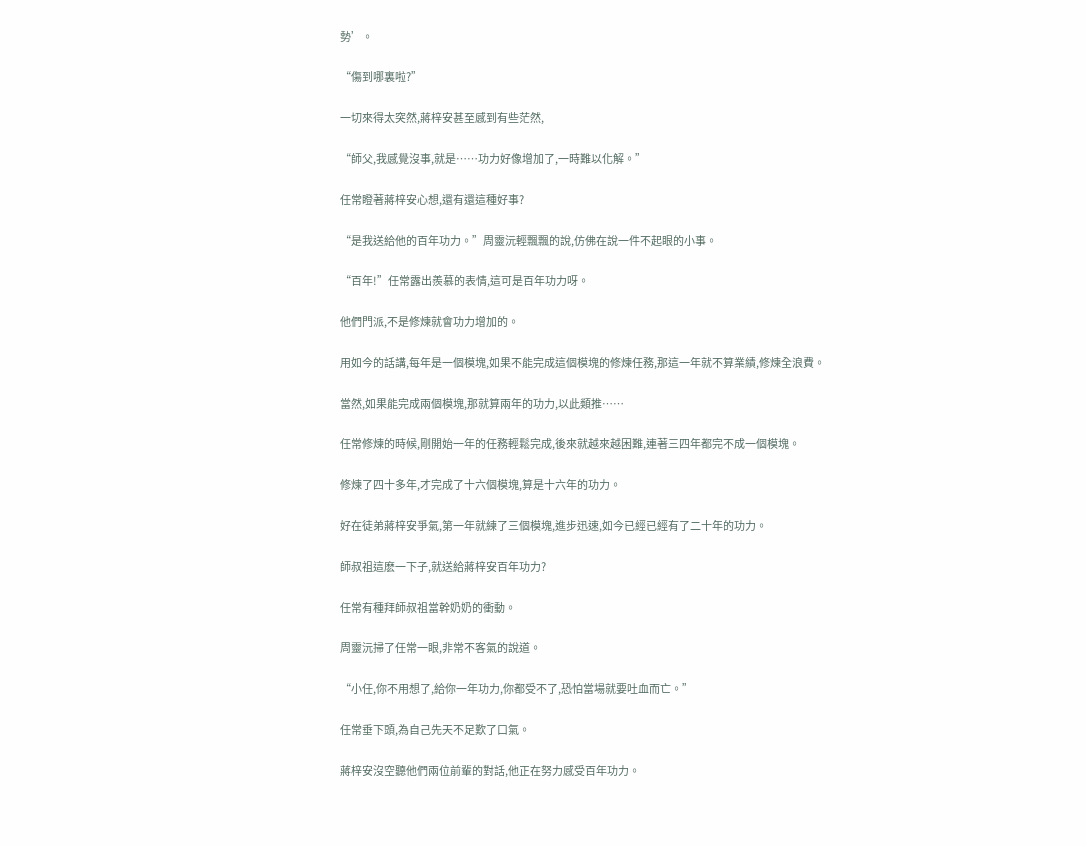勢’。

“傷到哪裏啦?”

一切來得太突然,蔣梓安甚至感到有些茫然,

“師父,我感覺沒事,就是……功力好像增加了,一時難以化解。”

任常瞪著蔣梓安心想,還有還這種好事?

“是我送給他的百年功力。”周靈沅輕飄飄的說,仿佛在說一件不起眼的小事。

“百年!”任常露出羨慕的表情,這可是百年功力呀。

他們門派,不是修煉就會功力增加的。

用如今的話講,每年是一個模塊,如果不能完成這個模塊的修煉任務,那這一年就不算業績,修煉全浪費。

當然,如果能完成兩個模塊,那就算兩年的功力,以此類推……

任常修煉的時候,剛開始一年的任務輕鬆完成,後來就越來越困難,連著三四年都完不成一個模塊。

修煉了四十多年,才完成了十六個模塊,算是十六年的功力。

好在徒弟蔣梓安爭氣,第一年就練了三個模塊,進步迅速,如今已經已經有了二十年的功力。

師叔祖這麽一下子,就送給蔣梓安百年功力?

任常有種拜師叔祖當幹奶奶的衝動。

周靈沅掃了任常一眼,非常不客氣的說道。

“小任,你不用想了,給你一年功力,你都受不了,恐怕當場就要吐血而亡。”

任常垂下頭,為自己先天不足歎了口氣。

蔣梓安沒空聽他們兩位前輩的對話,他正在努力感受百年功力。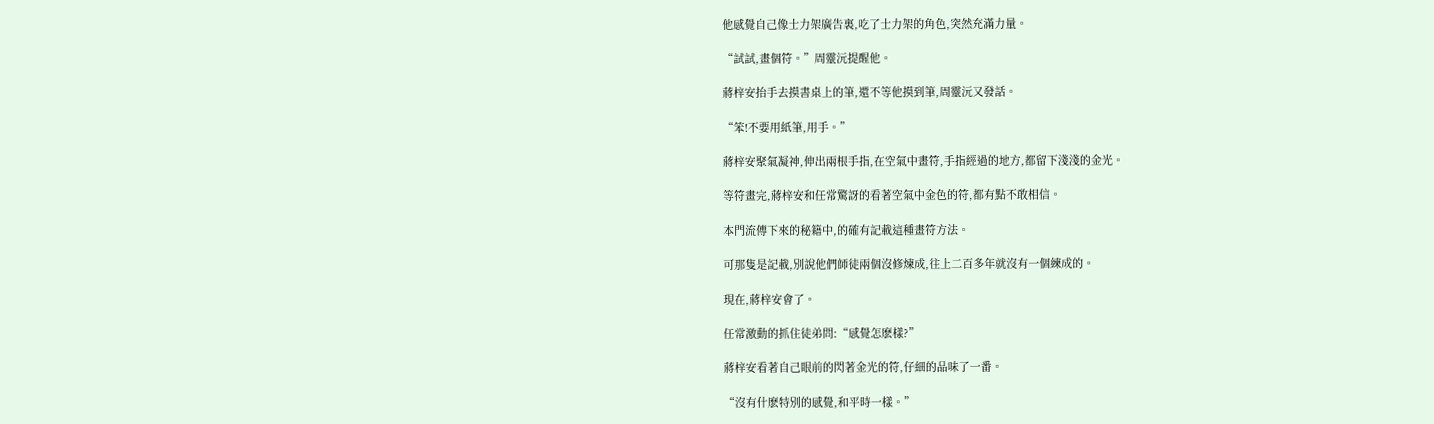他感覺自己像士力架廣告裏,吃了士力架的角色,突然充滿力量。

“試試,畫個符。”周靈沅提醒他。

蔣梓安抬手去摸書桌上的筆,還不等他摸到筆,周靈沅又發話。

“笨!不要用紙筆,用手。”

蔣梓安聚氣凝神,伸出兩根手指,在空氣中畫符,手指經過的地方,都留下淺淺的金光。

等符畫完,蔣梓安和任常驚訝的看著空氣中金色的符,都有點不敢相信。

本門流傳下來的秘籍中,的確有記載這種畫符方法。

可那隻是記載,別說他們師徒兩個沒修煉成,往上二百多年就沒有一個練成的。

現在,蔣梓安會了。

任常激動的抓住徒弟問:“感覺怎麽樣?”

蔣梓安看著自己眼前的閃著金光的符,仔細的品味了一番。

“沒有什麽特別的感覺,和平時一樣。”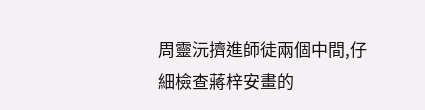周靈沅擠進師徒兩個中間,仔細檢查蔣梓安畫的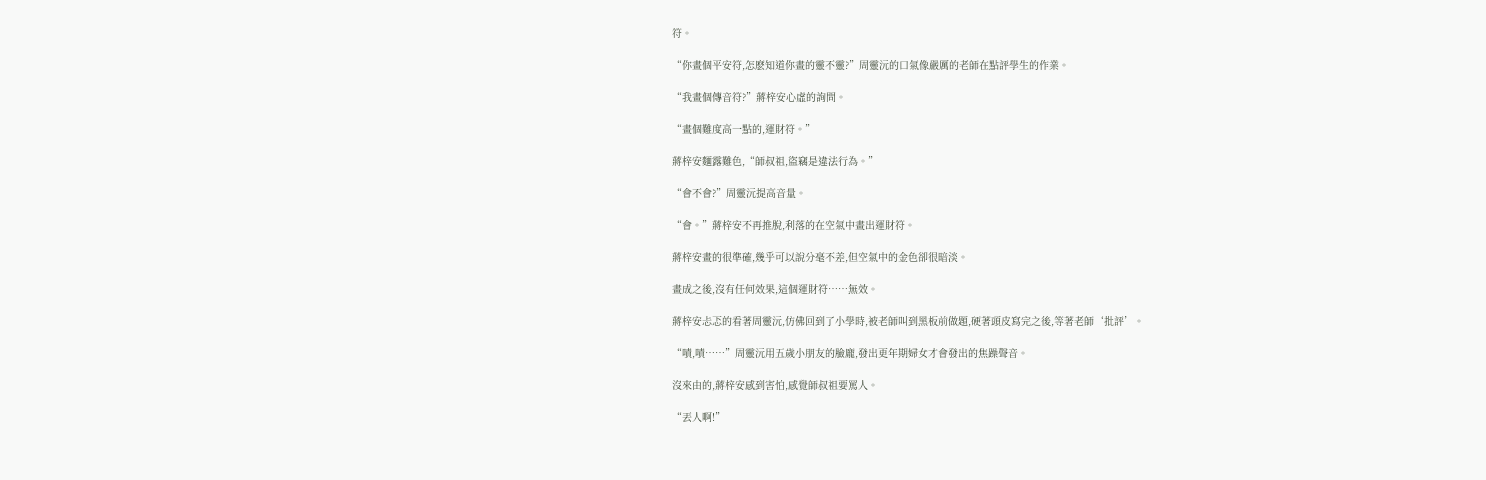符。

“你畫個平安符,怎麽知道你畫的靈不靈?”周靈沅的口氣像嚴厲的老師在點評學生的作業。

“我畫個傳音符?”蔣梓安心虛的詢問。

“畫個難度高一點的,運財符。”

蔣梓安麵露難色,“師叔祖,盜竊是違法行為。”

“會不會?”周靈沅提高音量。

“會。”蔣梓安不再推脫,利落的在空氣中畫出運財符。

蔣梓安畫的很準確,幾乎可以說分毫不差,但空氣中的金色卻很暗淡。

畫成之後,沒有任何效果,這個運財符……無效。

蔣梓安忐忑的看著周靈沅,仿佛回到了小學時,被老師叫到黑板前做題,硬著頭皮寫完之後,等著老師‘批評’。

“嘖,嘖……”周靈沅用五歲小朋友的臉龐,發出更年期婦女才會發出的焦躁聲音。

沒來由的,蔣梓安感到害怕,感覺師叔祖要罵人。

“丟人啊!”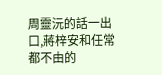周靈沅的話一出口,蔣梓安和任常都不由的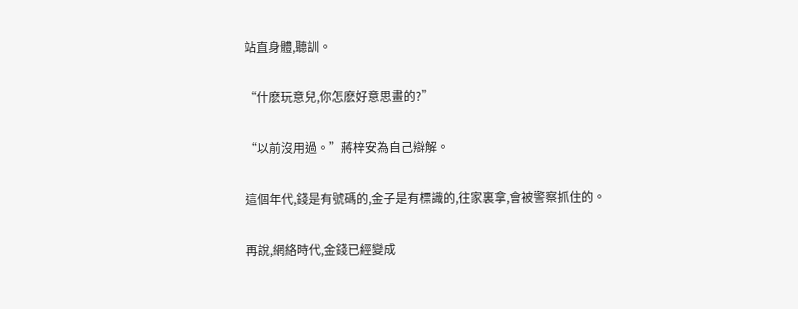站直身體,聽訓。

“什麽玩意兒,你怎麽好意思畫的?”

“以前沒用過。”蔣梓安為自己辯解。

這個年代,錢是有號碼的,金子是有標識的,往家裏拿,會被警察抓住的。

再說,網絡時代,金錢已經變成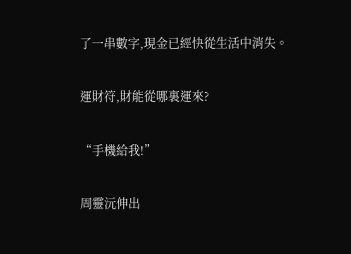了一串數字,現金已經快從生活中消失。

運財符,財能從哪裏運來?

“手機給我!”

周靈沅伸出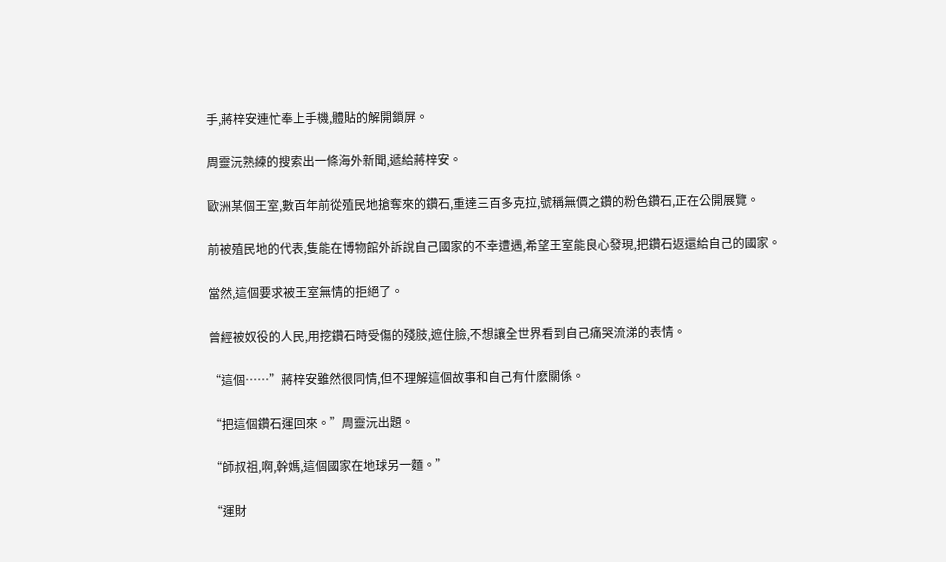手,蔣梓安連忙奉上手機,體貼的解開鎖屏。

周靈沅熟練的搜索出一條海外新聞,遞給蔣梓安。

歐洲某個王室,數百年前從殖民地搶奪來的鑽石,重達三百多克拉,號稱無價之鑽的粉色鑽石,正在公開展覽。

前被殖民地的代表,隻能在博物館外訴說自己國家的不幸遭遇,希望王室能良心發現,把鑽石返還給自己的國家。

當然,這個要求被王室無情的拒絕了。

曾經被奴役的人民,用挖鑽石時受傷的殘肢,遮住臉,不想讓全世界看到自己痛哭流涕的表情。

“這個……”蔣梓安雖然很同情,但不理解這個故事和自己有什麽關係。

“把這個鑽石運回來。”周靈沅出題。

“師叔祖,啊,幹媽,這個國家在地球另一麵。”

“運財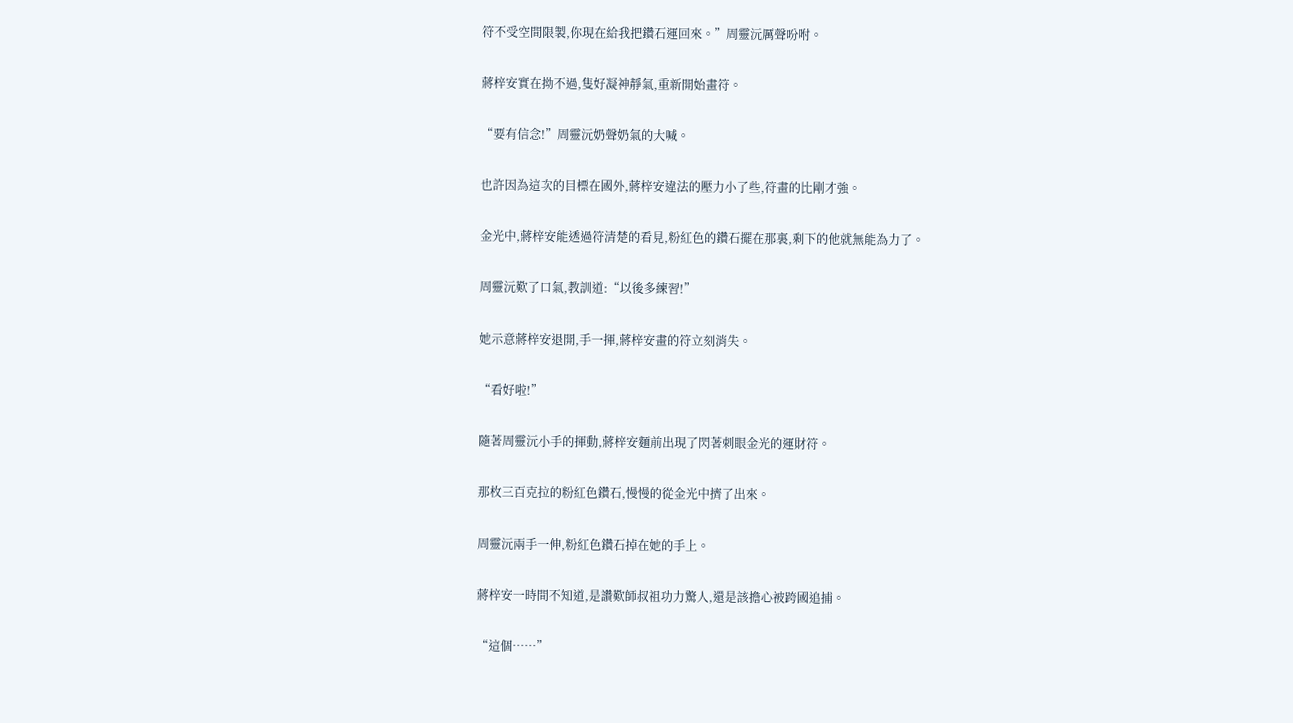符不受空間限製,你現在給我把鑽石運回來。”周靈沅厲聲吩咐。

蔣梓安實在拗不過,隻好凝神靜氣,重新開始畫符。

“要有信念!”周靈沅奶聲奶氣的大喊。

也許因為這次的目標在國外,蔣梓安違法的壓力小了些,符畫的比剛才強。

金光中,蔣梓安能透過符清楚的看見,粉紅色的鑽石擺在那裏,剩下的他就無能為力了。

周靈沅歎了口氣,教訓道:“以後多練習!”

她示意蔣梓安退開,手一揮,蔣梓安畫的符立刻消失。

“看好啦!”

隨著周靈沅小手的揮動,蔣梓安麵前出現了閃著刺眼金光的運財符。

那枚三百克拉的粉紅色鑽石,慢慢的從金光中擠了出來。

周靈沅兩手一伸,粉紅色鑽石掉在她的手上。

蔣梓安一時間不知道,是讚歎師叔祖功力驚人,還是該擔心被跨國追捕。

“這個……”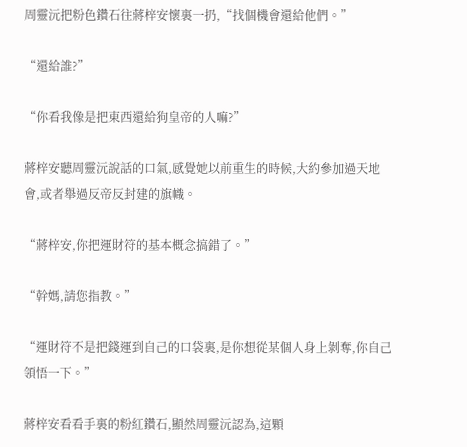周靈沅把粉色鑽石往蔣梓安懷裏一扔,“找個機會還給他們。”

“還給誰?”

“你看我像是把東西還給狗皇帝的人嘛?”

蔣梓安聽周靈沅說話的口氣,感覺她以前重生的時候,大約參加過天地會,或者舉過反帝反封建的旗幟。

“蔣梓安,你把運財符的基本概念搞錯了。”

“幹媽,請您指教。”

“運財符不是把錢運到自己的口袋裏,是你想從某個人身上剝奪,你自己領悟一下。”

蔣梓安看看手裏的粉紅鑽石,顯然周靈沅認為,這顆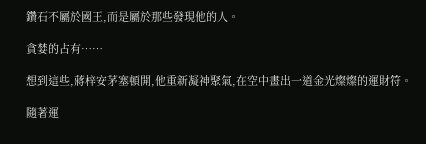鑽石不屬於國王,而是屬於那些發現他的人。

貪婪的占有……

想到這些,蔣梓安茅塞頓開,他重新凝神聚氣,在空中畫出一道金光燦燦的運財符。

隨著運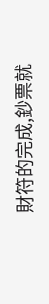財符的完成,鈔票就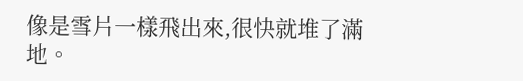像是雪片一樣飛出來,很快就堆了滿地。